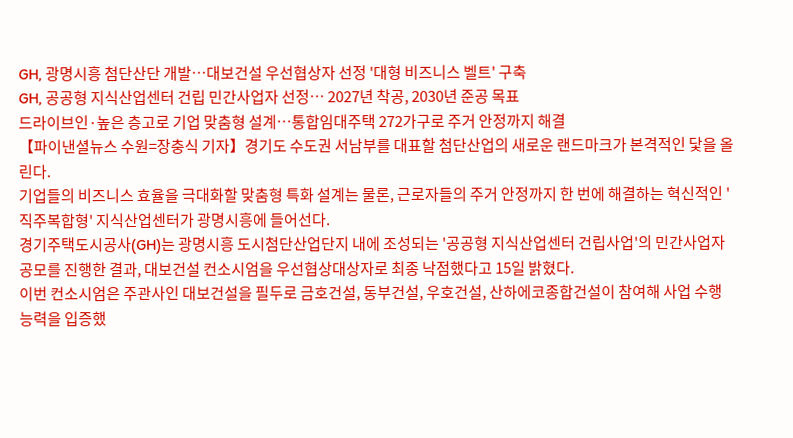GH, 광명시흥 첨단산단 개발…대보건설 우선협상자 선정 '대형 비즈니스 벨트' 구축
GH, 공공형 지식산업센터 건립 민간사업자 선정… 2027년 착공, 2030년 준공 목표
드라이브인·높은 층고로 기업 맞춤형 설계…통합임대주택 272가구로 주거 안정까지 해결
【파이낸셜뉴스 수원=장충식 기자】경기도 수도권 서남부를 대표할 첨단산업의 새로운 랜드마크가 본격적인 닻을 올린다.
기업들의 비즈니스 효율을 극대화할 맞춤형 특화 설계는 물론, 근로자들의 주거 안정까지 한 번에 해결하는 혁신적인 '직주복합형' 지식산업센터가 광명시흥에 들어선다.
경기주택도시공사(GH)는 광명시흥 도시첨단산업단지 내에 조성되는 '공공형 지식산업센터 건립사업'의 민간사업자 공모를 진행한 결과, 대보건설 컨소시엄을 우선협상대상자로 최종 낙점했다고 15일 밝혔다.
이번 컨소시엄은 주관사인 대보건설을 필두로 금호건설, 동부건설, 우호건설, 산하에코종합건설이 참여해 사업 수행 능력을 입증했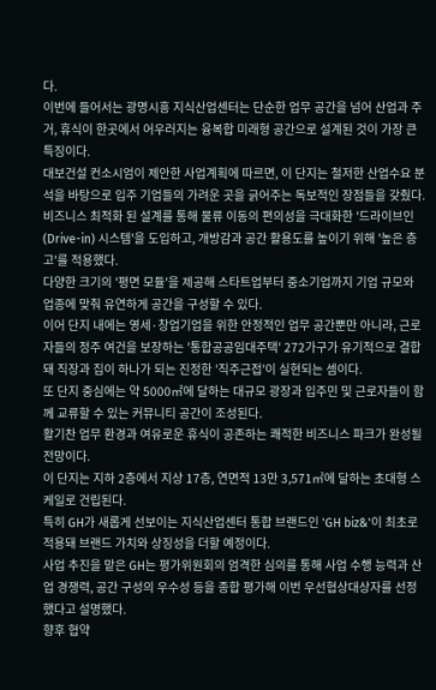다.
이번에 들어서는 광명시흥 지식산업센터는 단순한 업무 공간을 넘어 산업과 주거, 휴식이 한곳에서 어우러지는 융복합 미래형 공간으로 설계된 것이 가장 큰 특징이다.
대보건설 컨소시엄이 제안한 사업계획에 따르면, 이 단지는 철저한 산업수요 분석을 바탕으로 입주 기업들의 가려운 곳을 긁어주는 독보적인 장점들을 갖췄다.
비즈니스 최적화 된 설계를 통해 물류 이동의 편의성을 극대화한 '드라이브인(Drive-in) 시스템'을 도입하고, 개방감과 공간 활용도를 높이기 위해 '높은 층고'를 적용했다.
다양한 크기의 '평면 모듈'을 제공해 스타트업부터 중소기업까지 기업 규모와 업종에 맞춰 유연하게 공간을 구성할 수 있다.
이어 단지 내에는 영세·창업기업을 위한 안정적인 업무 공간뿐만 아니라, 근로자들의 정주 여건을 보장하는 '통합공공임대주택' 272가구가 유기적으로 결합돼 직장과 집이 하나가 되는 진정한 '직주근접'이 실현되는 셈이다.
또 단지 중심에는 약 5000㎡에 달하는 대규모 광장과 입주민 및 근로자들이 함께 교류할 수 있는 커뮤니티 공간이 조성된다.
활기찬 업무 환경과 여유로운 휴식이 공존하는 쾌적한 비즈니스 파크가 완성될 전망이다.
이 단지는 지하 2층에서 지상 17층, 연면적 13만 3,571㎡에 달하는 초대형 스케일로 건립된다.
특히 GH가 새롭게 선보이는 지식산업센터 통합 브랜드인 'GH biz&'이 최초로 적용돼 브랜드 가치와 상징성을 더할 예정이다.
사업 추진을 맡은 GH는 평가위원회의 엄격한 심의를 통해 사업 수행 능력과 산업 경쟁력, 공간 구성의 우수성 등을 종합 평가해 이번 우선협상대상자를 선정했다고 설명했다.
향후 협약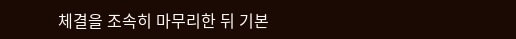체결을 조속히 마무리한 뒤 기본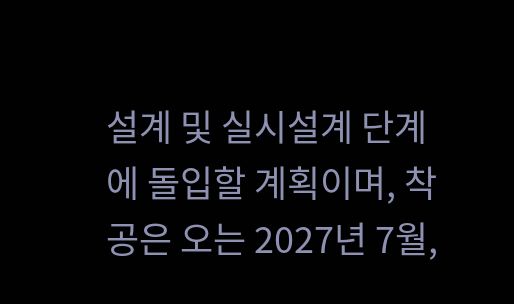설계 및 실시설계 단계에 돌입할 계획이며, 착공은 오는 2027년 7월,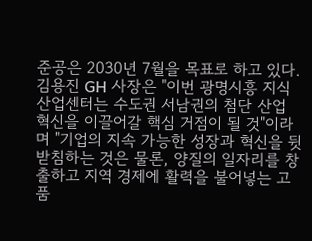준공은 2030년 7월을 목표로 하고 있다.
김용진 GH 사장은 "이번 광명시흥 지식산업센터는 수도권 서남권의 첨단 산업 혁신을 이끌어갈 핵심 거점이 될 것"이라며 "기업의 지속 가능한 성장과 혁신을 뒷받침하는 것은 물론, 양질의 일자리를 창출하고 지역 경제에 활력을 불어넣는 고품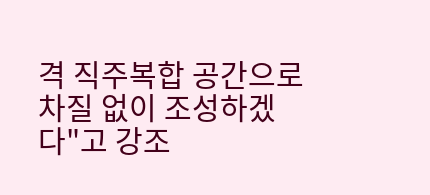격 직주복합 공간으로 차질 없이 조성하겠다"고 강조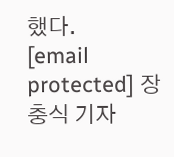했다.
[email protected] 장충식 기자